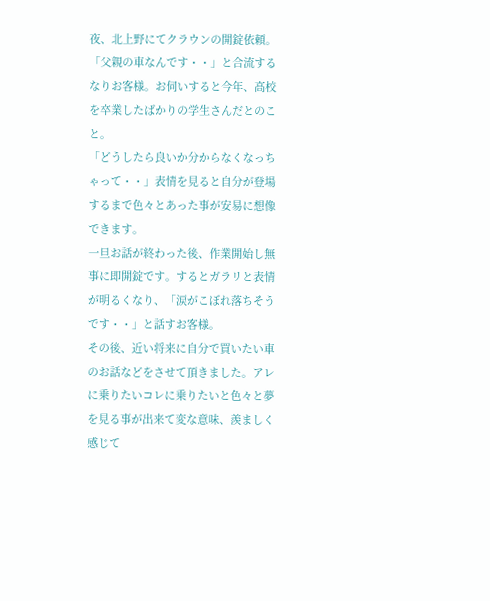夜、北上野にてクラウンの開錠依頼。
「父親の車なんです・・」と合流するなりお客様。お伺いすると今年、高校を卒業したばかりの学生さんだとのこと。
「どうしたら良いか分からなくなっちゃって・・」表情を見ると自分が登場するまで色々とあった事が安易に想像できます。
一旦お話が終わった後、作業開始し無事に即開錠です。するとガラリと表情が明るくなり、「涙がこぼれ落ちそうです・・」と話すお客様。
その後、近い将来に自分で買いたい車のお話などをさせて頂きました。アレに乗りたいコレに乗りたいと色々と夢を見る事が出来て変な意味、羨ましく感じて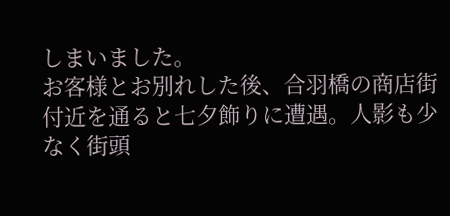しまいました。
お客様とお別れした後、合羽橋の商店街付近を通ると七夕飾りに遭遇。人影も少なく街頭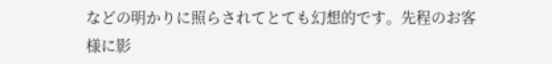などの明かりに照らされてとても幻想的です。先程のお客様に影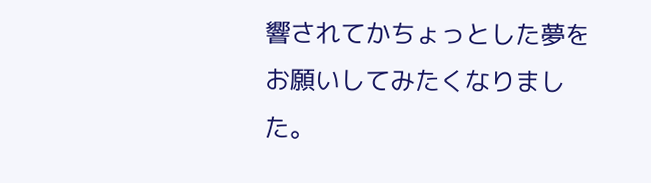響されてかちょっとした夢をお願いしてみたくなりました。